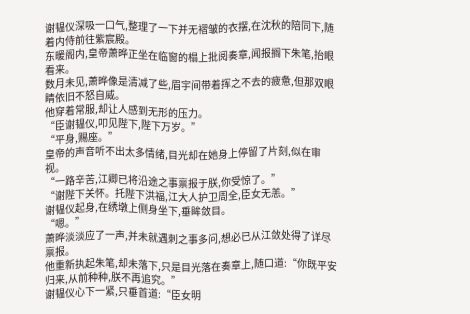谢韫仪深吸一口气,整理了一下并无褶皱的衣摆,在沈秋的陪同下,随着内侍前往紫宸殿。
东暖阁内,皇帝萧晔正坐在临窗的榻上批阅奏章,闻报搁下朱笔,抬眼看来。
数月未见,萧晔像是清减了些,眉宇间带着挥之不去的疲惫,但那双眼睛依旧不怒自威。
他穿着常服,却让人感到无形的压力。
“臣谢韫仪,叩见陛下,陛下万岁。”
“平身,赐座。”
皇帝的声音听不出太多情绪,目光却在她身上停留了片刻,似在审视。
“一路辛苦,江卿已将沿途之事禀报于朕,你受惊了。”
“谢陛下关怀。托陛下洪福,江大人护卫周全,臣女无恙。”
谢韫仪起身,在绣墩上侧身坐下,垂眸敛目。
“嗯。”
萧晔淡淡应了一声,并未就遇刺之事多问,想必已从江敛处得了详尽禀报。
他重新执起朱笔,却未落下,只是目光落在奏章上,随口道:“你既平安归来,从前种种,朕不再追究。”
谢韫仪心下一紧,只垂首道:“臣女明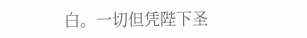白。一切但凭陛下圣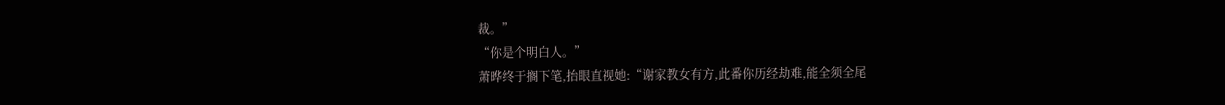裁。”
“你是个明白人。”
萧晔终于搁下笔,抬眼直视她:“谢家教女有方,此番你历经劫难,能全须全尾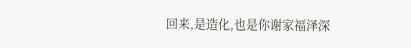回来,是造化,也是你谢家福泽深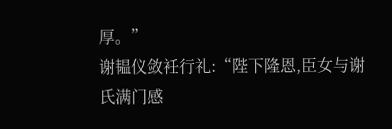厚。”
谢韫仪敛衽行礼:“陛下隆恩,臣女与谢氏满门感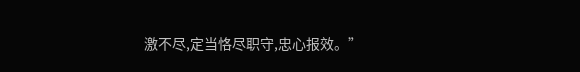激不尽,定当恪尽职守,忠心报效。”